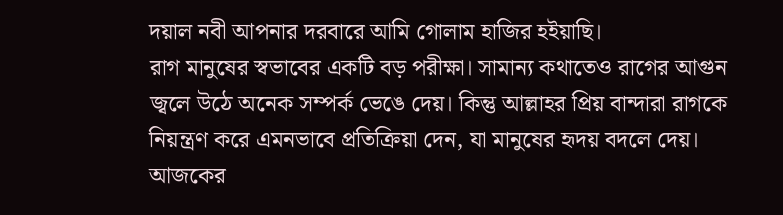দয়াল নবী আপনার দরবারে আমি গোলাম হাজির হইয়াছি।
রাগ মানুষের স্বভাবের একটি বড় পরীক্ষা। সামান্য কথাতেও রাগের আগুন জ্বলে উঠে অনেক সম্পর্ক ভেঙে দেয়। কিন্তু আল্লাহর প্রিয় বান্দারা রাগকে নিয়ন্ত্রণ করে এমনভাবে প্রতিক্রিয়া দেন, যা মানুষের হৃদয় বদলে দেয়। আজকের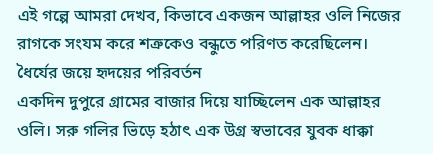এই গল্পে আমরা দেখব, কিভাবে একজন আল্লাহর ওলি নিজের রাগকে সংযম করে শত্রুকেও বন্ধুতে পরিণত করেছিলেন।
ধৈর্যের জয়ে হৃদয়ের পরিবর্তন
একদিন দুপুরে গ্রামের বাজার দিয়ে যাচ্ছিলেন এক আল্লাহর ওলি। সরু গলির ভিড়ে হঠাৎ এক উগ্র স্বভাবের যুবক ধাক্কা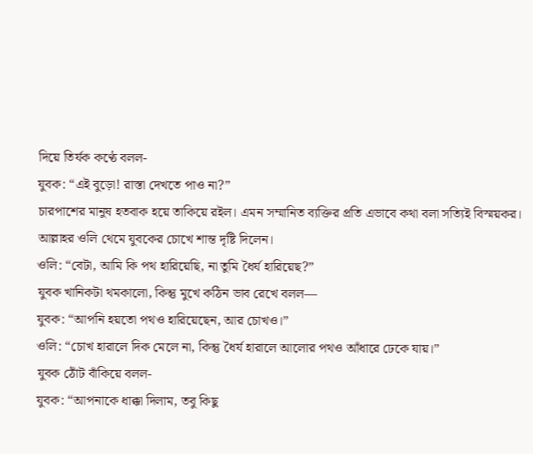দিয়ে তির্যক কণ্ঠে বলল-
যুবক: “এই বুড়ো! রাস্তা দেখতে পাও না?”
চারপাশের মানুষ হতবাক হয়ে তাকিয়ে রইল। এমন সম্মানিত ব্যক্তির প্রতি এভাবে কথা বলা সত্যিই বিস্ময়কর। আল্লাহর ওলি থেমে যুবকের চোখে শান্ত দৃষ্টি দিলেন।
ওলি: “বেটা, আমি কি পথ হারিয়েছি, না তুমি ধৈর্য হারিয়েছ?”
যুবক খানিকটা থমকালো, কিন্তু মুখে কঠিন ভাব রেখে বলল—
যুবক: “আপনি হয়তো পথও হারিয়েছেন, আর চোখও।”
ওলি: “চোখ হারালে দিক মেলে না, কিন্তু ধৈর্য হারালে আলোর পথও আঁধারে ঢেকে যায়।”
যুবক ঠোঁট বাঁকিয়ে বলল-
যুবক: “আপনাকে ধাক্কা দিলাম, তবু কিছু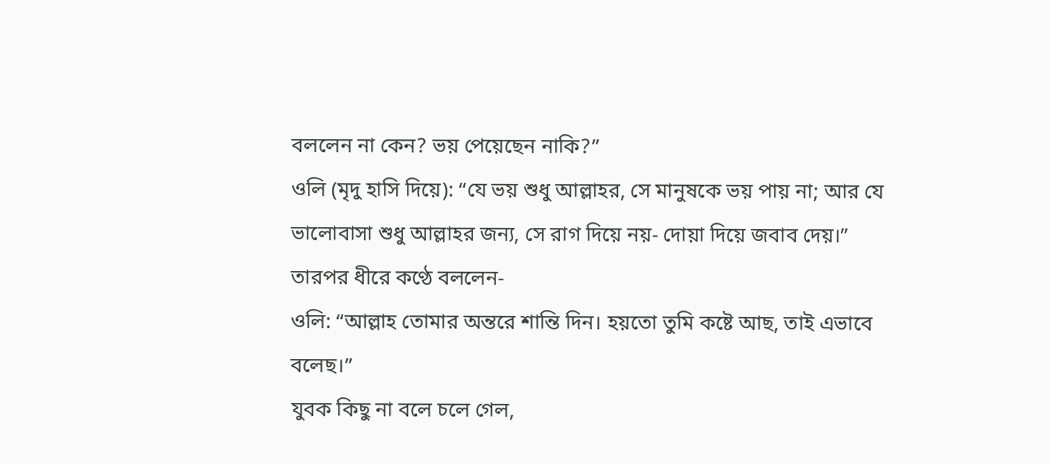বললেন না কেন? ভয় পেয়েছেন নাকি?”
ওলি (মৃদু হাসি দিয়ে): “যে ভয় শুধু আল্লাহর, সে মানুষকে ভয় পায় না; আর যে ভালোবাসা শুধু আল্লাহর জন্য, সে রাগ দিয়ে নয়- দোয়া দিয়ে জবাব দেয়।”
তারপর ধীরে কণ্ঠে বললেন-
ওলি: “আল্লাহ তোমার অন্তরে শান্তি দিন। হয়তো তুমি কষ্টে আছ, তাই এভাবে বলেছ।”
যুবক কিছু না বলে চলে গেল,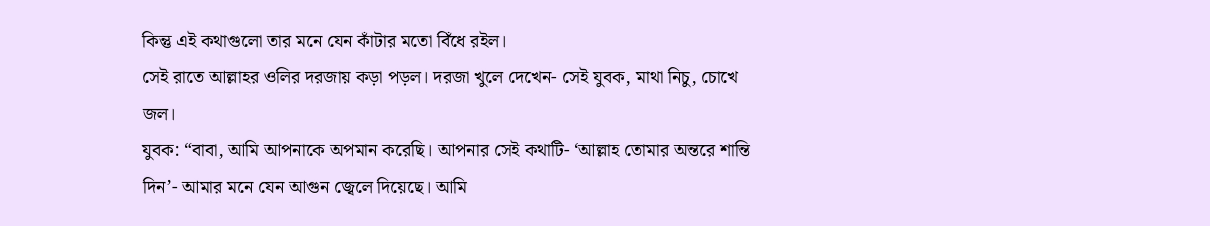কিন্তু এই কথাগুলো তার মনে যেন কাঁটার মতো বিঁধে রইল।
সেই রাতে আল্লাহর ওলির দরজায় কড়া পড়ল। দরজা খুলে দেখেন- সেই যুবক, মাথা নিচু, চোখে জল।
যুবক: “বাবা, আমি আপনাকে অপমান করেছি। আপনার সেই কথাটি- ‘আল্লাহ তোমার অন্তরে শান্তি দিন’- আমার মনে যেন আগুন জ্বেলে দিয়েছে। আমি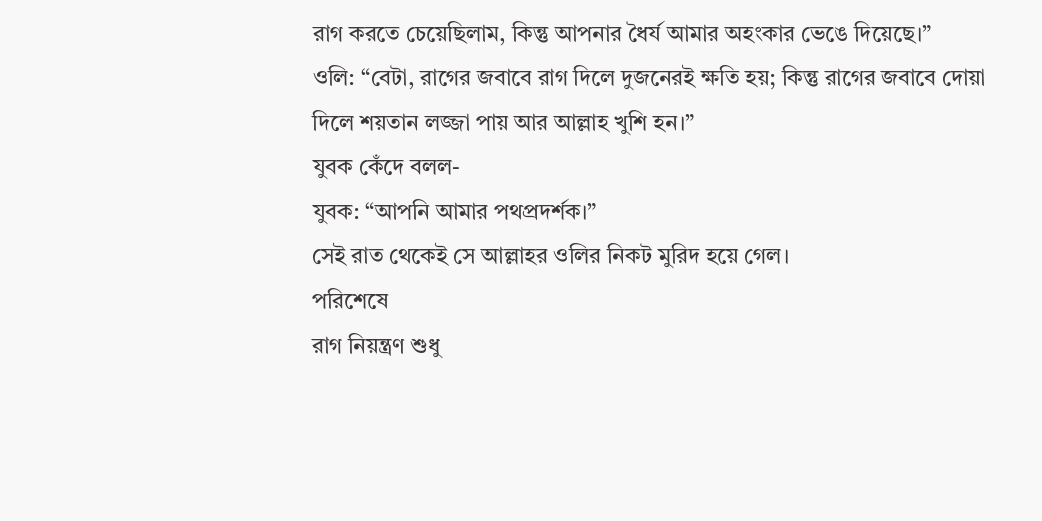রাগ করতে চেয়েছিলাম, কিন্তু আপনার ধৈর্য আমার অহংকার ভেঙে দিয়েছে।”
ওলি: “বেটা, রাগের জবাবে রাগ দিলে দুজনেরই ক্ষতি হয়; কিন্তু রাগের জবাবে দোয়া দিলে শয়তান লজ্জা পায় আর আল্লাহ খুশি হন।”
যুবক কেঁদে বলল-
যুবক: “আপনি আমার পথপ্রদর্শক।”
সেই রাত থেকেই সে আল্লাহর ওলির নিকট মুরিদ হয়ে গেল।
পরিশেষে
রাগ নিয়ন্ত্রণ শুধু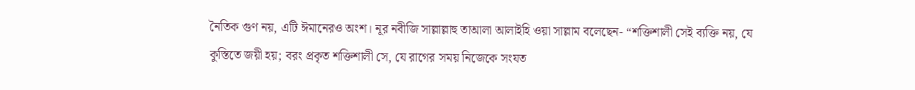নৈতিক গুণ নয়, এটি ঈমানেরও অংশ। নূর নবীজি সাল্লাল্লাহু তাআলা আলাইহি ওয়া সাল্লাম বলেছেন- “শক্তিশালী সেই ব্যক্তি নয়, যে কুস্তিতে জয়ী হয়; বরং প্রকৃত শক্তিশালী সে, যে রাগের সময় নিজেকে সংযত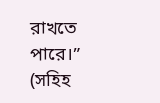রাখতে পারে।” (সহিহ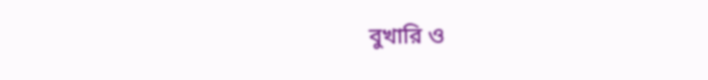বুখারি ও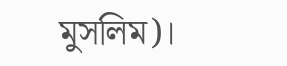মুসলিম)।